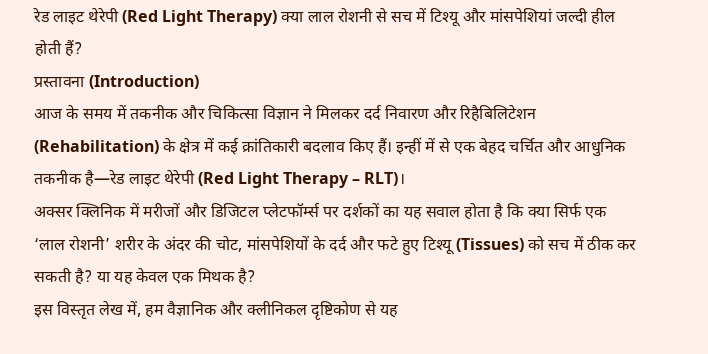रेड लाइट थेरेपी (Red Light Therapy) क्या लाल रोशनी से सच में टिश्यू और मांसपेशियां जल्दी हील होती हैं?
प्रस्तावना (Introduction)
आज के समय में तकनीक और चिकित्सा विज्ञान ने मिलकर दर्द निवारण और रिहैबिलिटेशन (Rehabilitation) के क्षेत्र में कई क्रांतिकारी बदलाव किए हैं। इन्हीं में से एक बेहद चर्चित और आधुनिक तकनीक है—रेड लाइट थेरेपी (Red Light Therapy – RLT)।
अक्सर क्लिनिक में मरीजों और डिजिटल प्लेटफॉर्म्स पर दर्शकों का यह सवाल होता है कि क्या सिर्फ एक ‘लाल रोशनी’ शरीर के अंदर की चोट, मांसपेशियों के दर्द और फटे हुए टिश्यू (Tissues) को सच में ठीक कर सकती है? या यह केवल एक मिथक है?
इस विस्तृत लेख में, हम वैज्ञानिक और क्लीनिकल दृष्टिकोण से यह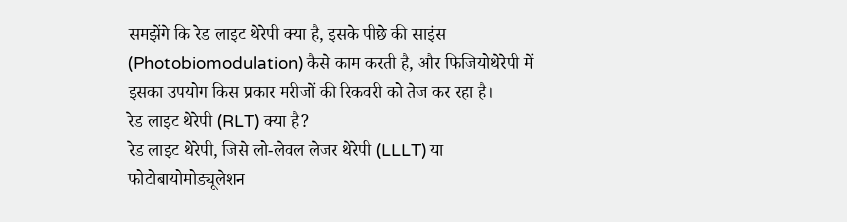समझेंगे कि रेड लाइट थेरेपी क्या है, इसके पीछे की साइंस (Photobiomodulation) कैसे काम करती है, और फिजियोथेरेपी में इसका उपयोग किस प्रकार मरीजों की रिकवरी को तेज कर रहा है।
रेड लाइट थेरेपी (RLT) क्या है?
रेड लाइट थेरेपी, जिसे लो-लेवल लेजर थेरेपी (LLLT) या फोटोबायोमोड्यूलेशन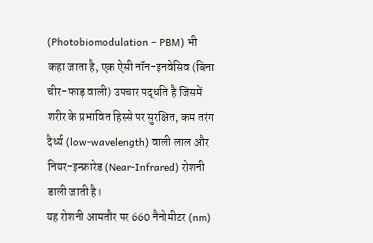(Photobiomodulation – PBM) भी कहा जाता है, एक ऐसी नॉन-इनवेसिव (बिना चीर-फाड़ वाली) उपचार पद्धति है जिसमें शरीर के प्रभावित हिस्से पर सुरक्षित, कम तरंग दैर्ध्य (low-wavelength) वाली लाल और नियर-इन्फ्रारेड (Near-Infrared) रोशनी डाली जाती है।
यह रोशनी आमतौर पर 660 नैनोमीटर (nm)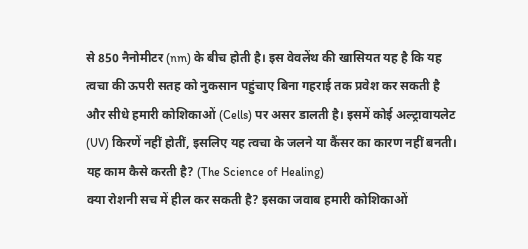से 850 नैनोमीटर (nm) के बीच होती है। इस वेवलेंथ की खासियत यह है कि यह त्वचा की ऊपरी सतह को नुकसान पहुंचाए बिना गहराई तक प्रवेश कर सकती है और सीधे हमारी कोशिकाओं (Cells) पर असर डालती है। इसमें कोई अल्ट्रावायलेट (UV) किरणें नहीं होतीं, इसलिए यह त्वचा के जलने या कैंसर का कारण नहीं बनती।
यह काम कैसे करती है? (The Science of Healing)
क्या रोशनी सच में हील कर सकती है? इसका जवाब हमारी कोशिकाओं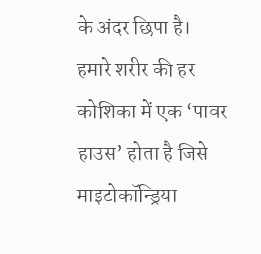के अंदर छिपा है।
हमारे शरीर की हर कोशिका में एक ‘पावर हाउस’ होता है जिसे माइटोकॉन्ड्रिया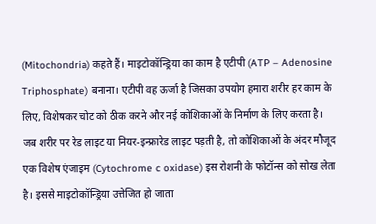(Mitochondria) कहते हैं। माइटोकॉन्ड्रिया का काम है एटीपी (ATP – Adenosine Triphosphate) बनाना। एटीपी वह ऊर्जा है जिसका उपयोग हमारा शरीर हर काम के लिए, विशेषकर चोट को ठीक करने और नई कोशिकाओं के निर्माण के लिए करता है।
जब शरीर पर रेड लाइट या नियर-इन्फ्रारेड लाइट पड़ती है, तो कोशिकाओं के अंदर मौजूद एक विशेष एंजाइम (Cytochrome c oxidase) इस रोशनी के फोटॉन्स को सोख लेता है। इससे माइटोकॉन्ड्रिया उत्तेजित हो जाता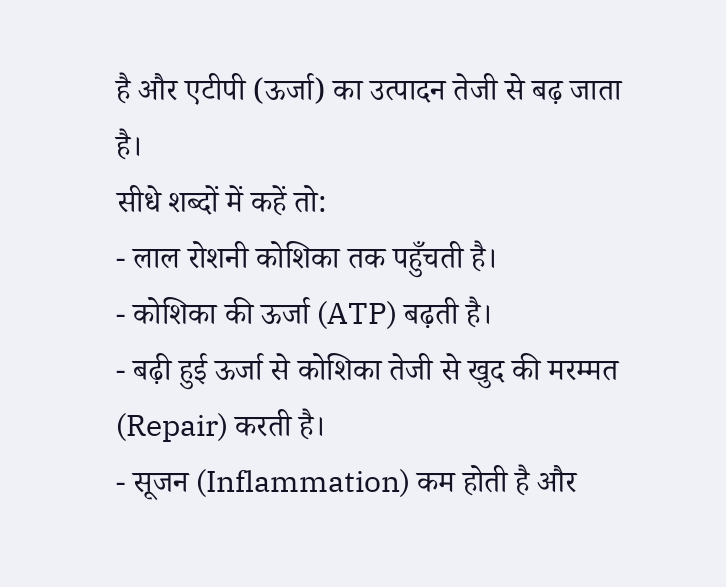है और एटीपी (ऊर्जा) का उत्पादन तेजी से बढ़ जाता है।
सीधे शब्दों में कहें तो:
- लाल रोशनी कोशिका तक पहुँचती है।
- कोशिका की ऊर्जा (ATP) बढ़ती है।
- बढ़ी हुई ऊर्जा से कोशिका तेजी से खुद की मरम्मत (Repair) करती है।
- सूजन (Inflammation) कम होती है और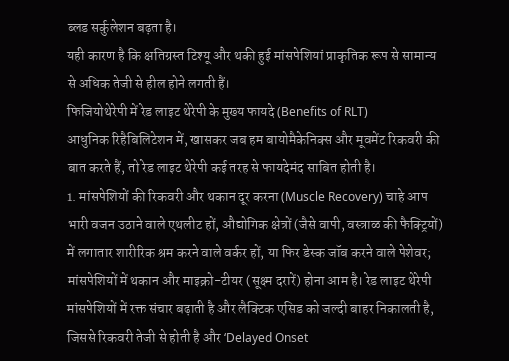ब्लड सर्कुलेशन बढ़ता है।
यही कारण है कि क्षतिग्रस्त टिश्यू और थकी हुई मांसपेशियां प्राकृतिक रूप से सामान्य से अधिक तेजी से हील होने लगती हैं।
फिजियोथेरेपी में रेड लाइट थेरेपी के मुख्य फायदे (Benefits of RLT)
आधुनिक रिहैबिलिटेशन में, खासकर जब हम बायोमैकेनिक्स और मूवमेंट रिकवरी की बात करते हैं, तो रेड लाइट थेरेपी कई तरह से फायदेमंद साबित होती है।
1. मांसपेशियों की रिकवरी और थकान दूर करना (Muscle Recovery) चाहे आप भारी वजन उठाने वाले एथलीट हों, औद्योगिक क्षेत्रों (जैसे वापी, वस्त्राळ की फैक्ट्रियों) में लगातार शारीरिक श्रम करने वाले वर्कर हों, या फिर डेस्क जॉब करने वाले पेशेवर; मांसपेशियों में थकान और माइक्रो-टीयर (सूक्ष्म दरारें) होना आम है। रेड लाइट थेरेपी मांसपेशियों में रक्त संचार बढ़ाती है और लैक्टिक एसिड को जल्दी बाहर निकालती है, जिससे रिकवरी तेजी से होती है और ‘Delayed Onset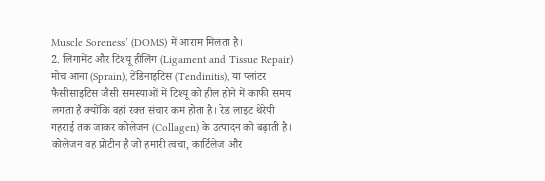Muscle Soreness’ (DOMS) में आराम मिलता है।
2. लिगामेंट और टिश्यू हीलिंग (Ligament and Tissue Repair) मोच आना (Sprain), टेंडिनाइटिस (Tendinitis), या प्लांटर फैसीसाइटिस जैसी समस्याओं में टिश्यू को हील होने में काफी समय लगता है क्योंकि वहां रक्त संचार कम होता है। रेड लाइट थेरेपी गहराई तक जाकर कोलेजन (Collagen) के उत्पादन को बढ़ाती है। कोलेजन वह प्रोटीन है जो हमारी त्वचा, कार्टिलेज और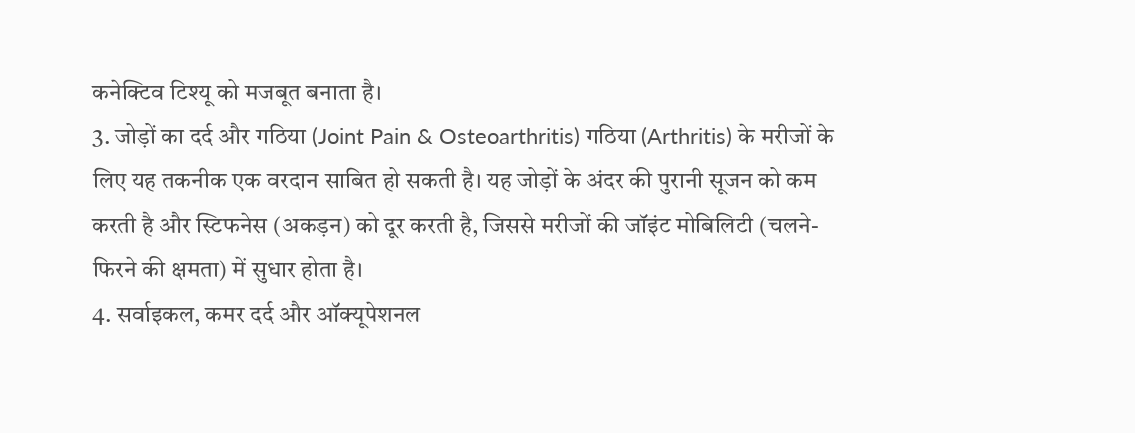कनेक्टिव टिश्यू को मजबूत बनाता है।
3. जोड़ों का दर्द और गठिया (Joint Pain & Osteoarthritis) गठिया (Arthritis) के मरीजों के लिए यह तकनीक एक वरदान साबित हो सकती है। यह जोड़ों के अंदर की पुरानी सूजन को कम करती है और स्टिफनेस (अकड़न) को दूर करती है, जिससे मरीजों की जॉइंट मोबिलिटी (चलने-फिरने की क्षमता) में सुधार होता है।
4. सर्वाइकल, कमर दर्द और ऑक्यूपेशनल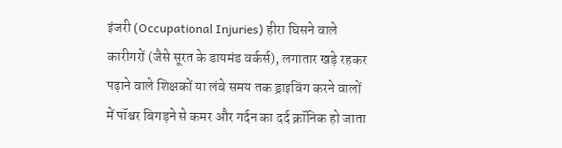इंजरी (Occupational Injuries) हीरा घिसने वाले कारीगरों (जैसे सूरत के डायमंड वर्कर्स), लगातार खड़े रहकर पढ़ाने वाले शिक्षकों या लंबे समय तक ड्राइविंग करने वालों में पॉश्चर बिगड़ने से कमर और गर्दन का दर्द क्रॉनिक हो जाता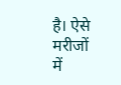है। ऐसे मरीजों में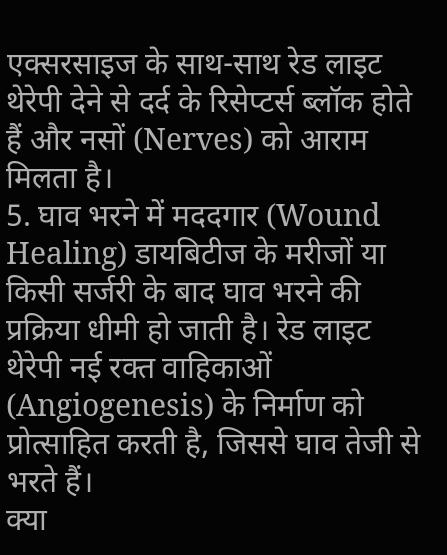एक्सरसाइज के साथ-साथ रेड लाइट थेरेपी देने से दर्द के रिसेप्टर्स ब्लॉक होते हैं और नसों (Nerves) को आराम मिलता है।
5. घाव भरने में मददगार (Wound Healing) डायबिटीज के मरीजों या किसी सर्जरी के बाद घाव भरने की प्रक्रिया धीमी हो जाती है। रेड लाइट थेरेपी नई रक्त वाहिकाओं (Angiogenesis) के निर्माण को प्रोत्साहित करती है, जिससे घाव तेजी से भरते हैं।
क्या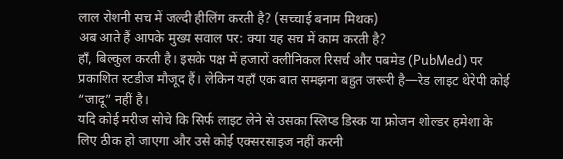लाल रोशनी सच में जल्दी हीलिंग करती है? (सच्चाई बनाम मिथक)
अब आते हैं आपके मुख्य सवाल पर: क्या यह सच में काम करती है?
हाँ, बिल्कुल करती है। इसके पक्ष में हजारों क्लीनिकल रिसर्च और पबमेड (PubMed) पर प्रकाशित स्टडीज मौजूद हैं। लेकिन यहाँ एक बात समझना बहुत जरूरी है—रेड लाइट थेरेपी कोई “जादू” नहीं है।
यदि कोई मरीज सोचे कि सिर्फ लाइट लेने से उसका स्लिप्ड डिस्क या फ्रोजन शोल्डर हमेशा के लिए ठीक हो जाएगा और उसे कोई एक्सरसाइज नहीं करनी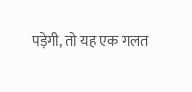पड़ेगी, तो यह एक गलत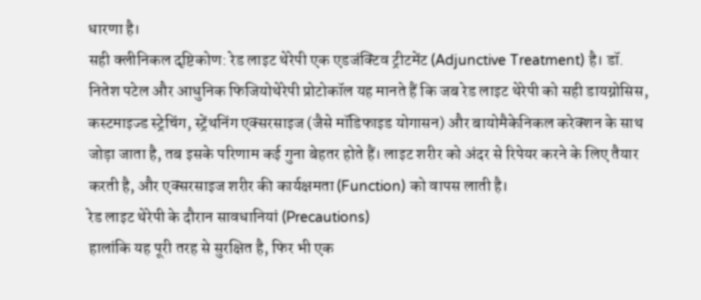धारणा है।
सही क्लीनिकल दृष्टिकोण: रेड लाइट थेरेपी एक एडजंक्टिव ट्रीटमेंट (Adjunctive Treatment) है। डॉ. नितेश पटेल और आधुनिक फिजियोथेरेपी प्रोटोकॉल यह मानते हैं कि जब रेड लाइट थेरेपी को सही डायग्नोसिस, कस्टमाइज्ड स्ट्रेचिंग, स्ट्रेंथनिंग एक्सरसाइज (जैसे मॉडिफाइड योगासन) और बायोमैकेनिकल करेक्शन के साथ जोड़ा जाता है, तब इसके परिणाम कई गुना बेहतर होते हैं। लाइट शरीर को अंदर से रिपेयर करने के लिए तैयार करती है, और एक्सरसाइज शरीर की कार्यक्षमता (Function) को वापस लाती है।
रेड लाइट थेरेपी के दौरान सावधानियां (Precautions)
हालांकि यह पूरी तरह से सुरक्षित है, फिर भी एक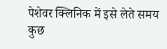पेशेवर क्लिनिक में इसे लेते समय कुछ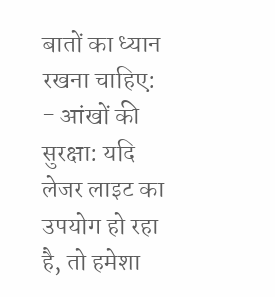बातों का ध्यान रखना चाहिए:
- आंखों की सुरक्षा: यदि लेजर लाइट का उपयोग हो रहा है, तो हमेशा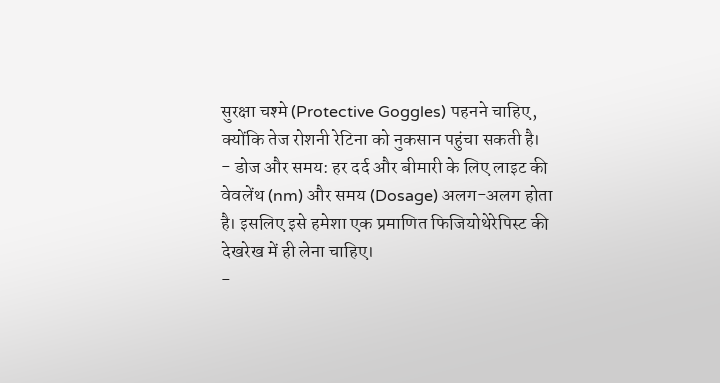सुरक्षा चश्मे (Protective Goggles) पहनने चाहिए, क्योंकि तेज रोशनी रेटिना को नुकसान पहुंचा सकती है।
- डोज और समय: हर दर्द और बीमारी के लिए लाइट की वेवलेंथ (nm) और समय (Dosage) अलग-अलग होता है। इसलिए इसे हमेशा एक प्रमाणित फिजियोथेरेपिस्ट की देखरेख में ही लेना चाहिए।
-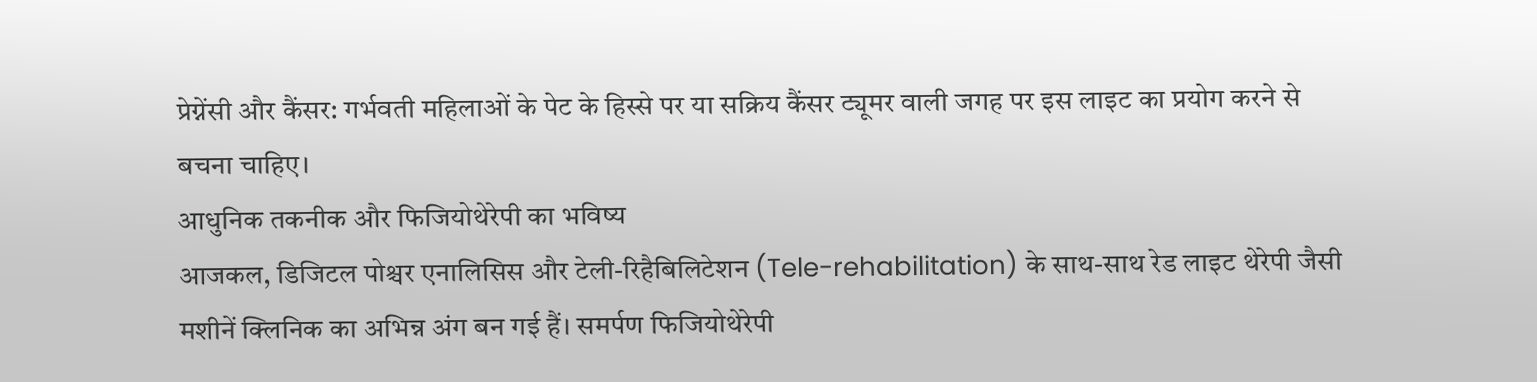प्रेग्नेंसी और कैंसर: गर्भवती महिलाओं के पेट के हिस्से पर या सक्रिय कैंसर ट्यूमर वाली जगह पर इस लाइट का प्रयोग करने से बचना चाहिए।
आधुनिक तकनीक और फिजियोथेरेपी का भविष्य
आजकल, डिजिटल पोश्चर एनालिसिस और टेली-रिहैबिलिटेशन (Tele-rehabilitation) के साथ-साथ रेड लाइट थेरेपी जैसी मशीनें क्लिनिक का अभिन्न अंग बन गई हैं। समर्पण फिजियोथेरेपी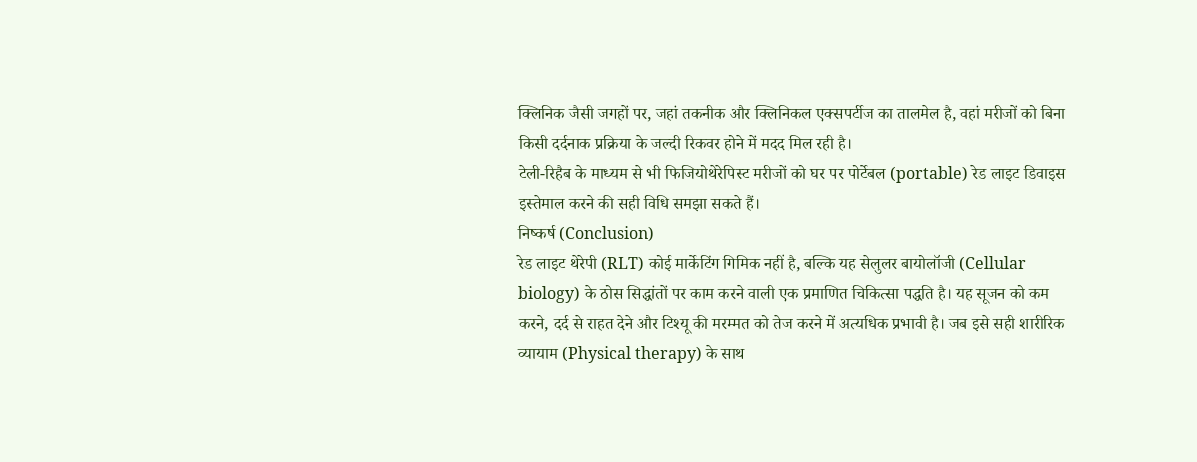क्लिनिक जैसी जगहों पर, जहां तकनीक और क्लिनिकल एक्सपर्टीज का तालमेल है, वहां मरीजों को बिना किसी दर्दनाक प्रक्रिया के जल्दी रिकवर होने में मदद मिल रही है।
टेली-रिहैब के माध्यम से भी फिजियोथेरेपिस्ट मरीजों को घर पर पोर्टेबल (portable) रेड लाइट डिवाइस इस्तेमाल करने की सही विधि समझा सकते हैं।
निष्कर्ष (Conclusion)
रेड लाइट थेरेपी (RLT) कोई मार्केटिंग गिमिक नहीं है, बल्कि यह सेलुलर बायोलॉजी (Cellular biology) के ठोस सिद्धांतों पर काम करने वाली एक प्रमाणित चिकित्सा पद्धति है। यह सूजन को कम करने, दर्द से राहत देने और टिश्यू की मरम्मत को तेज करने में अत्यधिक प्रभावी है। जब इसे सही शारीरिक व्यायाम (Physical therapy) के साथ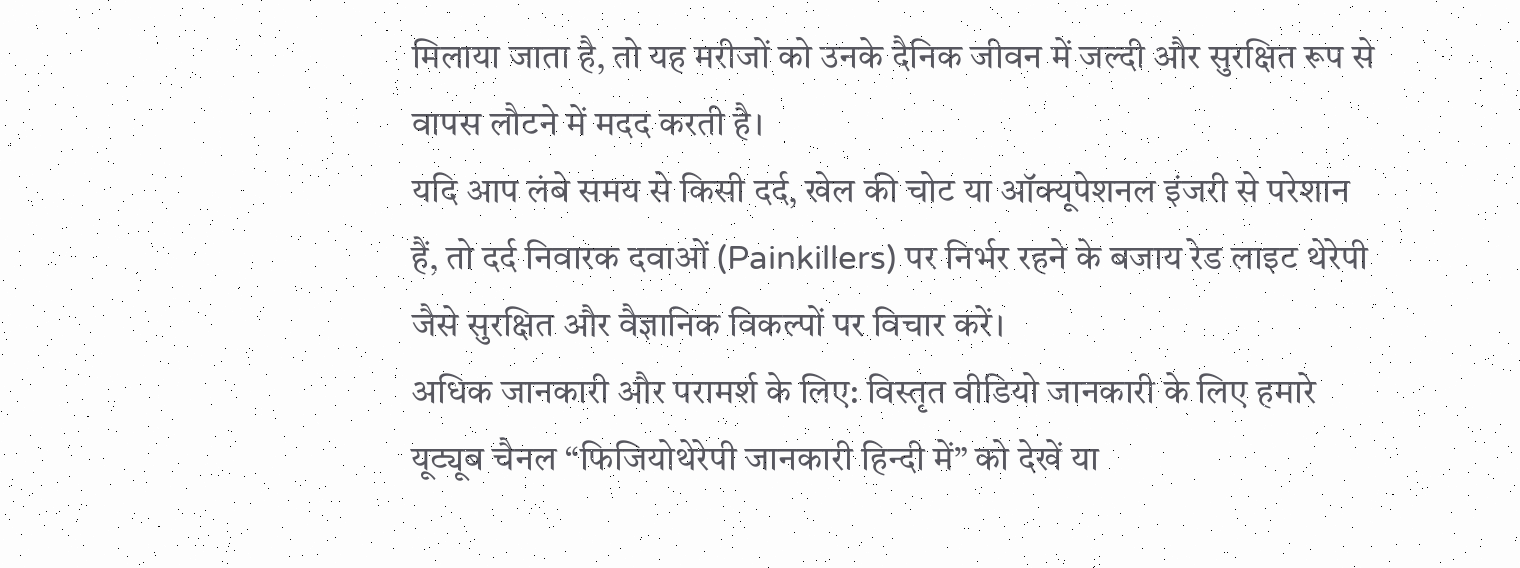मिलाया जाता है, तो यह मरीजों को उनके दैनिक जीवन में जल्दी और सुरक्षित रूप से वापस लौटने में मदद करती है।
यदि आप लंबे समय से किसी दर्द, खेल की चोट या ऑक्यूपेशनल इंजरी से परेशान हैं, तो दर्द निवारक दवाओं (Painkillers) पर निर्भर रहने के बजाय रेड लाइट थेरेपी जैसे सुरक्षित और वैज्ञानिक विकल्पों पर विचार करें।
अधिक जानकारी और परामर्श के लिए: विस्तृत वीडियो जानकारी के लिए हमारे यूट्यूब चैनल “फिजियोथेरेपी जानकारी हिन्दी में” को देखें या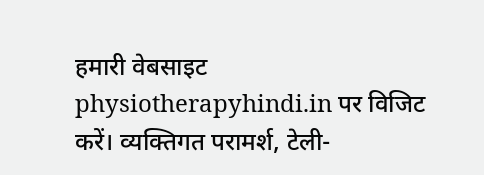हमारी वेबसाइट physiotherapyhindi.in पर विजिट करें। व्यक्तिगत परामर्श, टेली-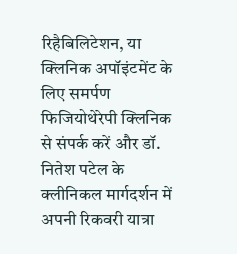रिहैबिलिटेशन, या क्लिनिक अपॉइंटमेंट के लिए समर्पण फिजियोथेरेपी क्लिनिक से संपर्क करें और डॉ. नितेश पटेल के क्लीनिकल मार्गदर्शन में अपनी रिकवरी यात्रा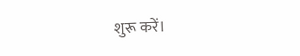शुरू करें।